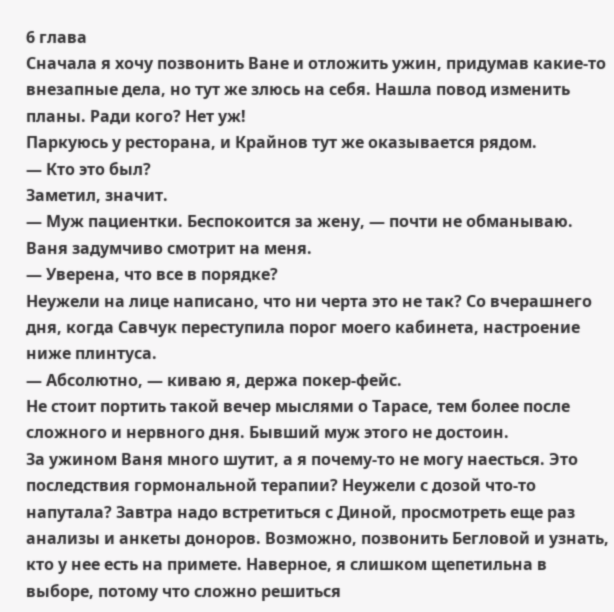6 глава
Сначала я хочу позвонить Ване и отложить ужин, придумав какие-то внезапные дела, но тут же злюсь на себя. Нашла повод изменить планы. Ради кого? Нет уж!
Паркуюсь у ресторана, и Крайнов тут же оказывается рядом.
— Кто это был?
Заметил, значит.
— Муж пациентки. Беспокоится за жену, — почти не обманываю.
Ваня задумчиво смотрит на меня.
— Уверена, что все в порядке?
Неужели на лице написано, что ни черта это не так? Со вчерашнего дня, когда Савчук переступила порог моего кабинета, настроение ниже плинтуса.
— Абсолютно, — киваю я, держа покер-фейс.
Не стоит портить такой вечер мыслями о Тарасе, тем более после сложного и нервного дня. Бывший муж этого не достоин.
За ужином Ваня много шутит, а я почему-то не могу наесться. Это последствия гормональной терапии? Неужели с дозой что-то напутала? Завтра надо встретиться с Диной, просмотреть еще раз анализы и анкеты доноров. Возможно, позвонить Бегловой и узнать, кто у нее есть на примете. Наверное, я слишком щепетильна в выборе, потому что сложно решиться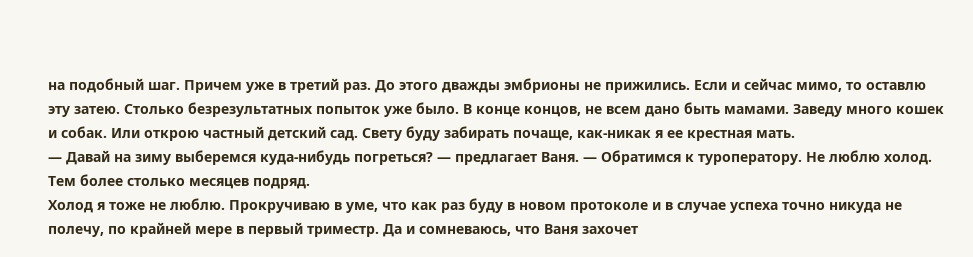на подобный шаг. Причем уже в третий раз. До этого дважды эмбрионы не прижились. Если и сейчас мимо, то оставлю эту затею. Столько безрезультатных попыток уже было. В конце концов, не всем дано быть мамами. Заведу много кошек и собак. Или открою частный детский сад. Свету буду забирать почаще, как-никак я ее крестная мать.
— Давай на зиму выберемся куда-нибудь погреться? — предлагает Ваня. — Обратимся к туроператору. Не люблю холод. Тем более столько месяцев подряд.
Холод я тоже не люблю. Прокручиваю в уме, что как раз буду в новом протоколе и в случае успеха точно никуда не полечу, по крайней мере в первый триместр. Да и сомневаюсь, что Ваня захочет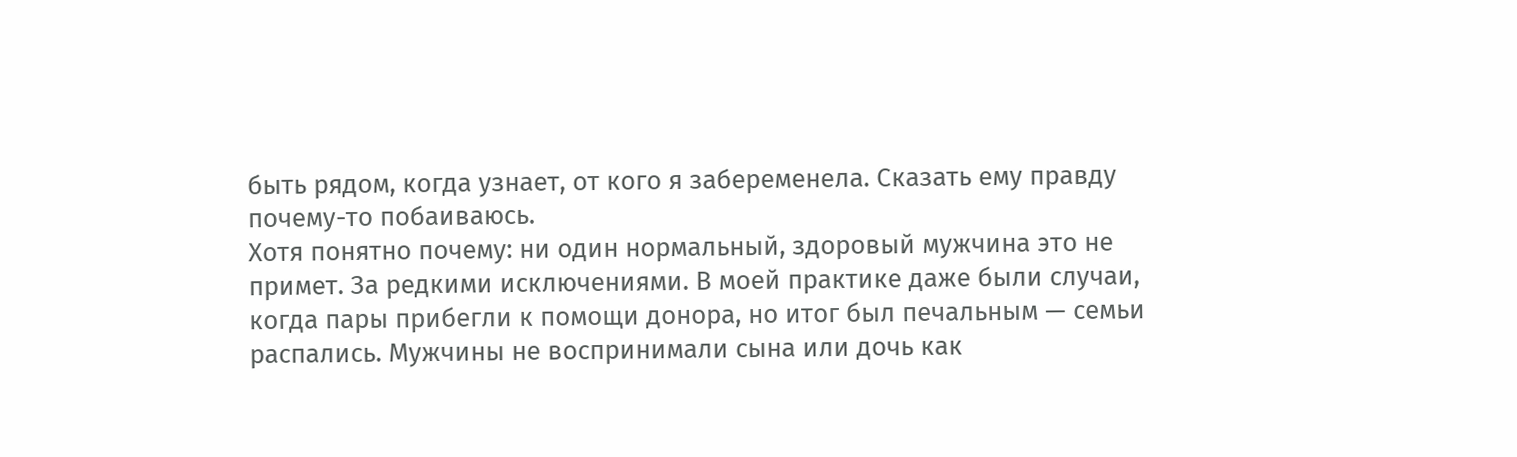быть рядом, когда узнает, от кого я забеременела. Сказать ему правду почему-то побаиваюсь.
Хотя понятно почему: ни один нормальный, здоровый мужчина это не примет. За редкими исключениями. В моей практике даже были случаи, когда пары прибегли к помощи донора, но итог был печальным — семьи распались. Мужчины не воспринимали сына или дочь как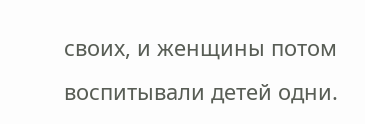своих, и женщины потом воспитывали детей одни.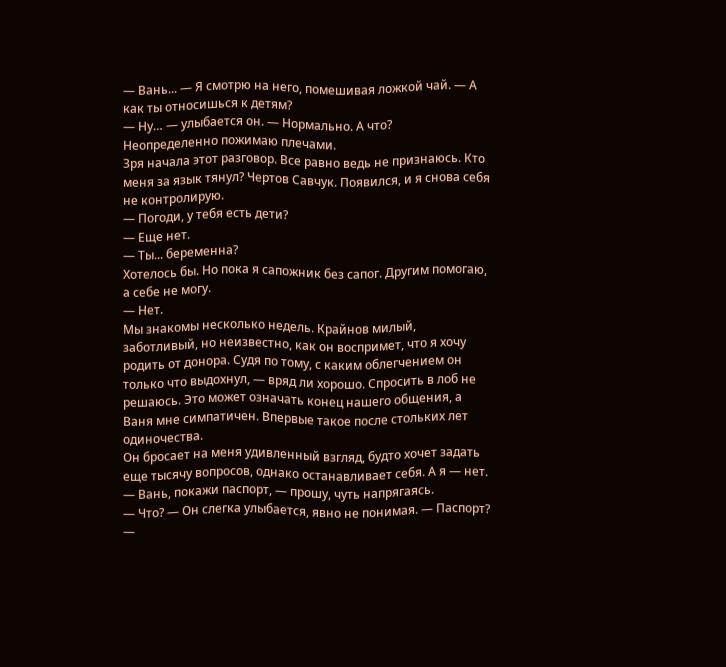— Вань... — Я смотрю на него, помешивая ложкой чай. — А как ты относишься к детям?
— Ну… — улыбается он. — Нормально. А что?
Неопределенно пожимаю плечами.
Зря начала этот разговор. Все равно ведь не признаюсь. Кто меня за язык тянул? Чертов Савчук. Появился, и я снова себя не контролирую.
— Погоди, у тебя есть дети?
— Еще нет.
— Ты... беременна?
Хотелось бы. Но пока я сапожник без сапог. Другим помогаю, а себе не могу.
— Нет.
Мы знакомы несколько недель. Крайнов милый, заботливый, но неизвестно, как он воспримет, что я хочу родить от донора. Судя по тому, с каким облегчением он только что выдохнул, — вряд ли хорошо. Спросить в лоб не решаюсь. Это может означать конец нашего общения, а Ваня мне симпатичен. Впервые такое после стольких лет одиночества.
Он бросает на меня удивленный взгляд, будто хочет задать еще тысячу вопросов, однако останавливает себя. А я — нет.
— Вань, покажи паспорт, — прошу, чуть напрягаясь.
— Что? — Он слегка улыбается, явно не понимая. — Паспорт?
—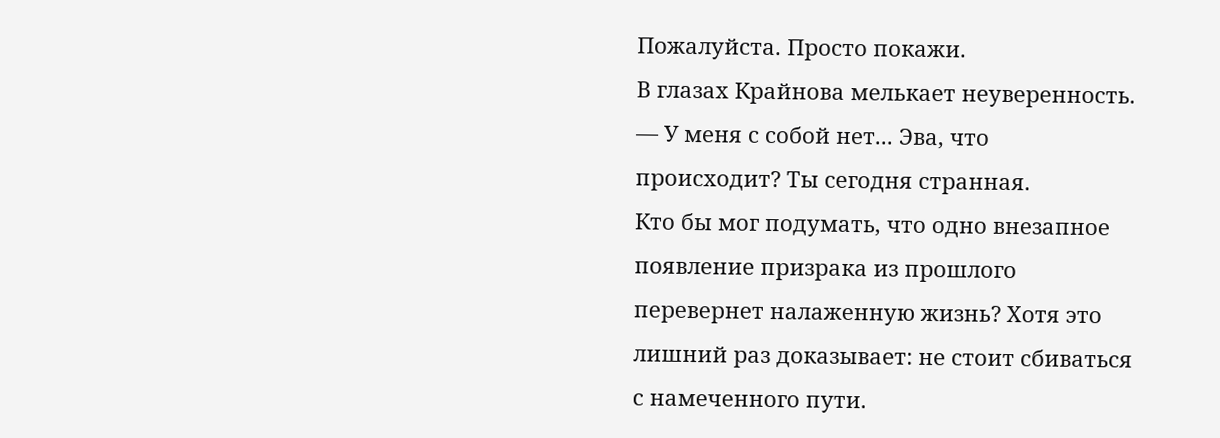Пожалуйста. Просто покажи.
В глазах Крайнова мелькает неуверенность.
— У меня с собой нет... Эва, что происходит? Ты сегодня странная.
Кто бы мог подумать, что одно внезапное появление призрака из прошлого перевернет налаженную жизнь? Хотя это лишний раз доказывает: не стоит сбиваться с намеченного пути.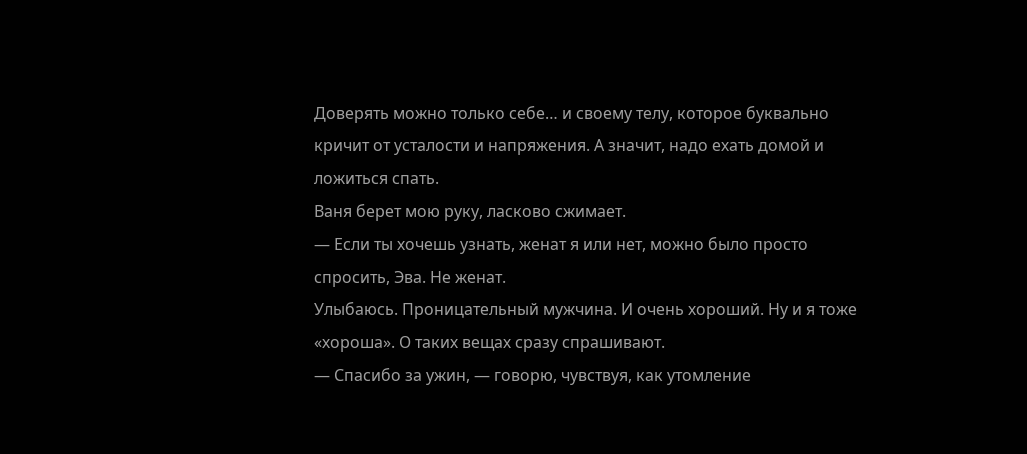Доверять можно только себе… и своему телу, которое буквально кричит от усталости и напряжения. А значит, надо ехать домой и ложиться спать.
Ваня берет мою руку, ласково сжимает.
— Если ты хочешь узнать, женат я или нет, можно было просто спросить, Эва. Не женат.
Улыбаюсь. Проницательный мужчина. И очень хороший. Ну и я тоже «хороша». О таких вещах сразу спрашивают.
— Спасибо за ужин, — говорю, чувствуя, как утомление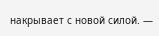накрывает с новой силой. —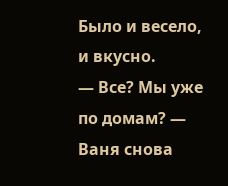Было и весело, и вкусно.
— Все? Мы уже по домам? — Ваня снова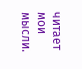читает мои мысли.